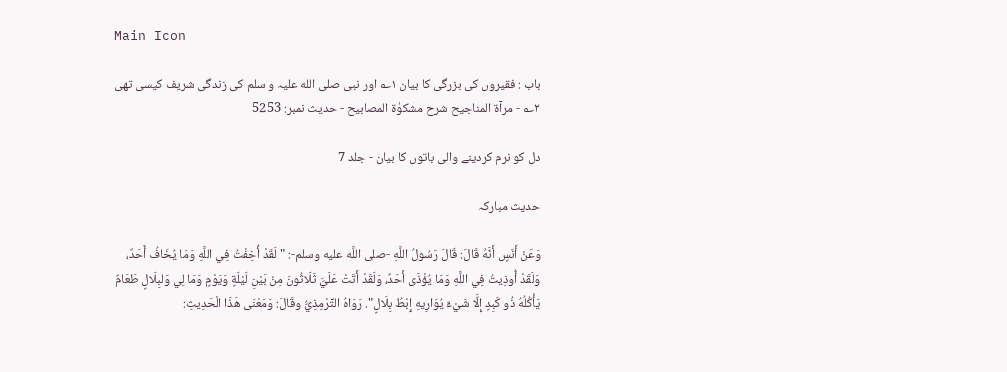Main Icon

باب : فقیروں کی بزرگی کا بیان ۱؎ اور نبی صلی الله علیہ و سلم کی زندگی شریف کیسی تھی ۲؎ - مرآۃ المناجیح شرح مشکوٰۃ المصابیح - حدیث نمبر: 5253

دل کو نرم کردینے والی باتوں کا بیان - جلد 7

حدیث مبارکہ

وَعَنْ أَنَسٍ أَنَّهُ قَالَ: قَالَ رَسُولُ اللَّهِ -صلى اللَّه عليه وسلم-: "لَقَدْ أُخِفْتُ فِي اللَّهِ وَمَا يُخَافُ أَحَدٌ، وَلَقَدْ أُوذِيتُ فِي اللَّهِ وَمَا يُؤْذَى أَحَدٌ، وَلَقَدْ أَتَتْ عَلَيَّ ثَلَاثُونَ مِنْ بَيْنِ لَيْلَةٍ وَيَوْمٍ وَمَا لِي وَلبِلَالٍ طَعَامٌ يَأْكُلُهُ ذُو كَبِدٍ إِلَّا شَيْءٌ يُوَارِيهِ إِبْطُ بِلَالٍ". رَوَاهُ التِّرْمِذِيُّ وقَالَ: وَمَعْنَى هَذَا الْحَدِيثِ: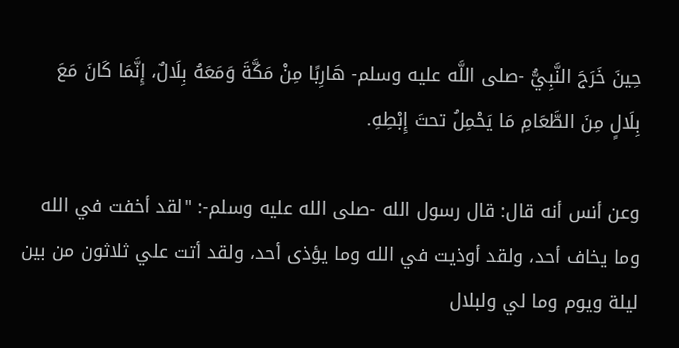حِينَ خَرَجَ النَّبِيُّ -صلى اللَّه عليه وسلم- هَارِبًا مِنْ مَكَّةَ وَمَعَهُ بِلَالٌ، إِنَّمَا كَانَ مَعَ بِلَالٍ مِنَ الطَّعَامِ مَا يَحْمِلُ تحتَ إِبْطِهِ.

وعن أنس أنه قال: قال رسول الله -صلى الله عليه وسلم-: "لقد أخفت في الله وما يخاف أحد، ولقد أوذيت في الله وما يؤذى أحد، ولقد أتت علي ثلاثون من بين ليلة ويوم وما لي ولبلال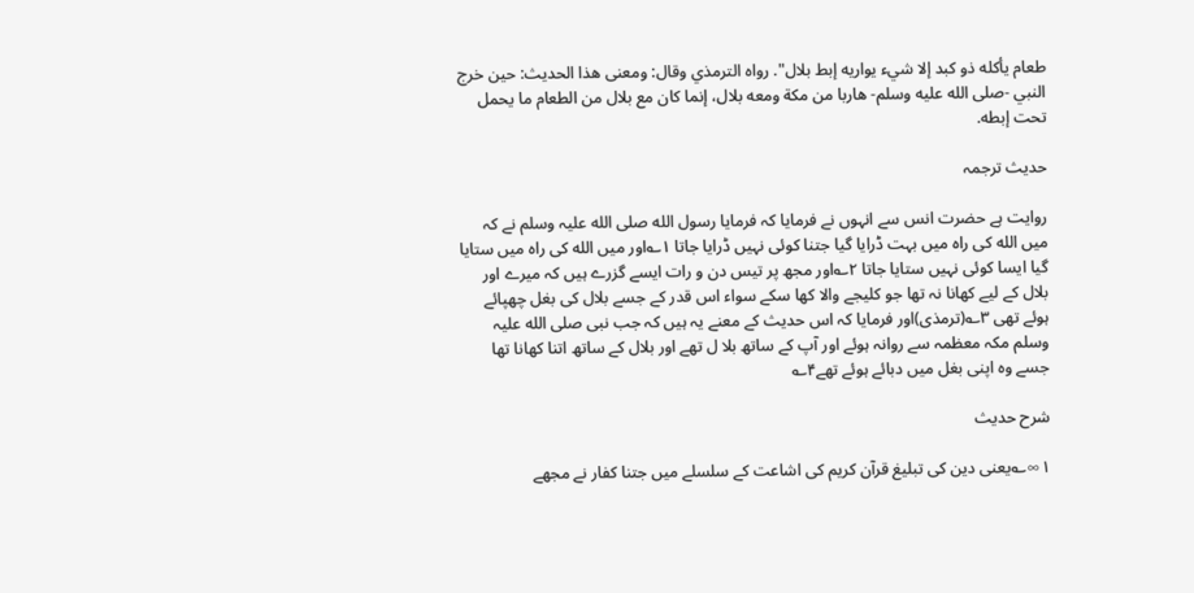طعام يأكله ذو كبد إلا شيء يواريه إبط بلال". رواه الترمذي وقال: ومعنى هذا الحديث: حين خرج النبي -صلى الله عليه وسلم- هاربا من مكة ومعه بلال، إنما كان مع بلال من الطعام ما يحمل تحت إبطه.

حدیث ترجمہ

روایت ہے حضرت انس سے انہوں نے فرمایا کہ فرمایا رسول الله صلی الله علیہ وسلم نے کہ میں الله کی راہ میں بہت ڈرایا گیا جتنا کوئی نہیں ڈرایا جاتا ۱؎اور میں الله کی راہ میں ستایا گیا ایسا کوئی نہیں ستایا جاتا ۲؎اور مجھ پر تیس دن و رات ایسے گزرے ہیں کہ میرے اور بلال کے لیے کھانا نہ تھا جو کلیجے والا کھا سکے سواء اس قدر کے جسے بلال کی بغل چھپائے ہوئے تھی ۳؎(ترمذی)اور فرمایا کہ اس حدیث کے معنے یہ ہیں کہ جب نبی صلی الله علیہ وسلم مکہ معظمہ سے روانہ ہوئے اور آپ کے ساتھ بلا ل تھے اور بلال کے ساتھ اتنا کھانا تھا جسے وہ اپنی بغل میں دبائے ہوئے تھے۴؎

شرح حدیث

۱∞؎یعنی دین کی تبلیغ قرآن کریم کی اشاعت کے سلسلے میں جتنا کفار نے مجھے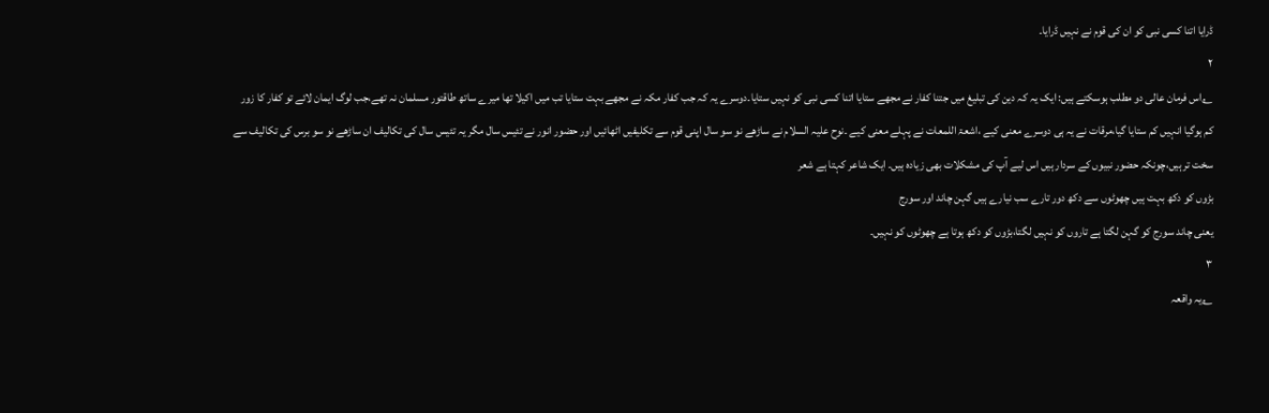ڈرایا اتنا کسی نبی کو ان کی قوم نے نہیں ڈرایا۔
۲
؎اس فرمان عالی دو مطلب ہوسکتے ہیں: ایک یہ کہ دین کی تبلیغ میں جتنا کفار نے مجھے ستایا اتنا کسی نبی کو نہیں ستایا۔دوسرے یہ کہ جب کفار مکہ نے مجھے بہت ستایا تب میں اکیلا تھا میرے ساتھ طاقتور مسلمان نہ تھے،جب لوگ ایمان لائے تو کفار کا زور کم ہوگیا انہیں کم ستایا گیا،مرقات نے یہ ہی دوسرے معنی کیے ،اشعۃ اللمعات نے پہلے معنی کیے ۔نوح علیہ السلام نے ساڑھے نو سو سال اپنی قوم سے تکلیفیں اٹھائیں اور حضور انور نے تئیس سال مگر یہ تئیس سال کی تکالیف ان ساڑھے نو سو برس کی تکالیف سے سخت تر ہیں،چونکہ حضور نبیوں کے سردار ہیں اس لیے آپ کی مشکلات بھی زیادہ ہیں۔ ایک شاعر کہتا ہے شعر
بڑوں کو دکھ بہت ہیں چھوٹوں سے دکھ دور تارے سب نیارے ہیں گہن چاند اور سورج
یعنی چاند سورج کو گہن لگتا ہے تاروں کو نہیں لگتا،بڑوں کو دکھ ہوتا ہے چھوٹوں کو نہیں۔
۳
؎یہ واقعہ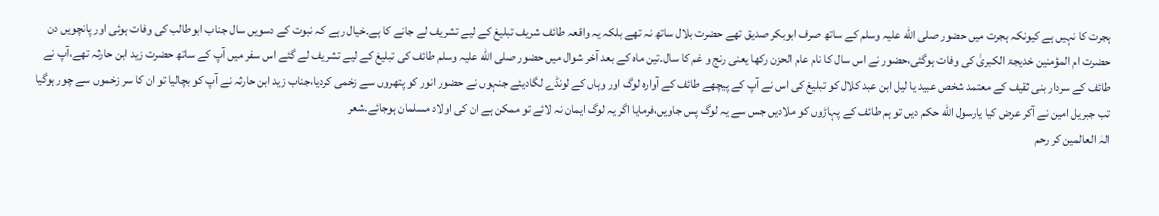ہجرت کا نہیں ہے کیونکہ ہجرت میں حضور صلی الله علیہ وسلم کے ساتھ صرف ابوبکر صدیق تھے حضرت بلال ساتھ نہ تھے بلکہ یہ واقعہ طائف شریف تبلیغ کے لیے تشریف لے جانے کا ہے۔خیال رہے کہ نبوت کے دسویں سال جناب ابوطالب کی وفات ہوئی اور پانچویں دن حضرت ام المؤمنین خدیجۃ الکبریٰ کی وفات ہوگئی،حضور نے اس سال کا نام عام الحزن رکھا یعنی رنج و غم کا سال۔تین ماہ کے بعد آخر شوال میں حضور صلی الله علیہ وسلم طائف کی تبلیغ کے لیے تشریف لے گئے اس سفر میں آپ کے ساتھ حضرت زید ابن حارثہ تھے،آپ نے طائف کے سردار بنی ثقیف کے معتمد شخص عبید یا لیل ابن عبد کلال کو تبلیغ کی اس نے آپ کے پیچھے طائف کے آوارہ لوگ اور وہاں کے لونڈے لگادیئے جنہوں نے حضور انور کو پتھروں سے زخمی کردیا،جناب زید ابن حارثہ نے آپ کو بچالیا تو ان کا سر زخموں سے چور ہوگیا تب جبریل امین نے آکر عرض کیا یارسول الله حکم دیں تو ہم طائف کے پہاڑوں کو ملادیں جس سے یہ لوگ پس جاویں،فرمایا اگر یہ لوگ ایمان نہ لائے تو ممکن ہے ان کی اولاد مسلمان ہوجائے۔شعر
الہٰ العالمین کر رحم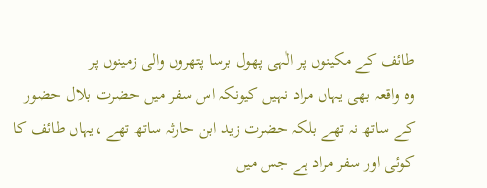طائف کے مکینوں پر الٰہی پھول برسا پتھروں والی زمینوں پر
وہ واقعہ بھی یہاں مراد نہیں کیونکہ اس سفر میں حضرت بلال حضور کے ساتھ نہ تھے بلکہ حضرت زید ابن حارثہ ساتھ تھے ،یہاں طائف کا کوئی اور سفر مراد ہے جس میں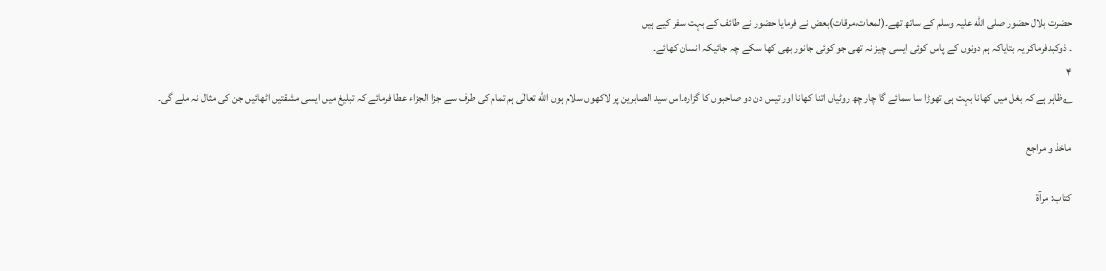حضرت بلال حضور صلی الله علیہ وسلم کے ساتھ تھے۔(لمعات،مرقات)بعض نے فرمایا حضور نے طائف کے بہت سفر کیے ہیں
۔ ذوکبدفرماکر یہ بتایاکہ ہم دونوں کے پاس کوئی ایسی چیز نہ تھی جو کوئی جانور بھی کھا سکے چہ جائیکہ انسان کھائے۔
۴
؎ظاہر ہے کہ بغل میں کھانا بہت ہی تھوڑا سا سمائے گا چار چھ روٹیاں اتنا کھانا اور تیس دن دو صاحبوں کا گزارہ۔اس سید الصابرین پر لاکھوں سلام ہوں الله تعالٰی ہم تمام کی طرف سے جزا الجزاء عطا فرمائے کہ تبلیغ میں ایسی مشقتیں اٹھائیں جن کی مثال نہ ملے گی۔

ماخذ و مراجع

کتاب: مرآۃ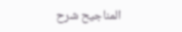المناجیح شرح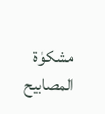مشکوٰۃ المصابیح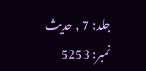جلد: 7 , حدیث نمبر: 5253